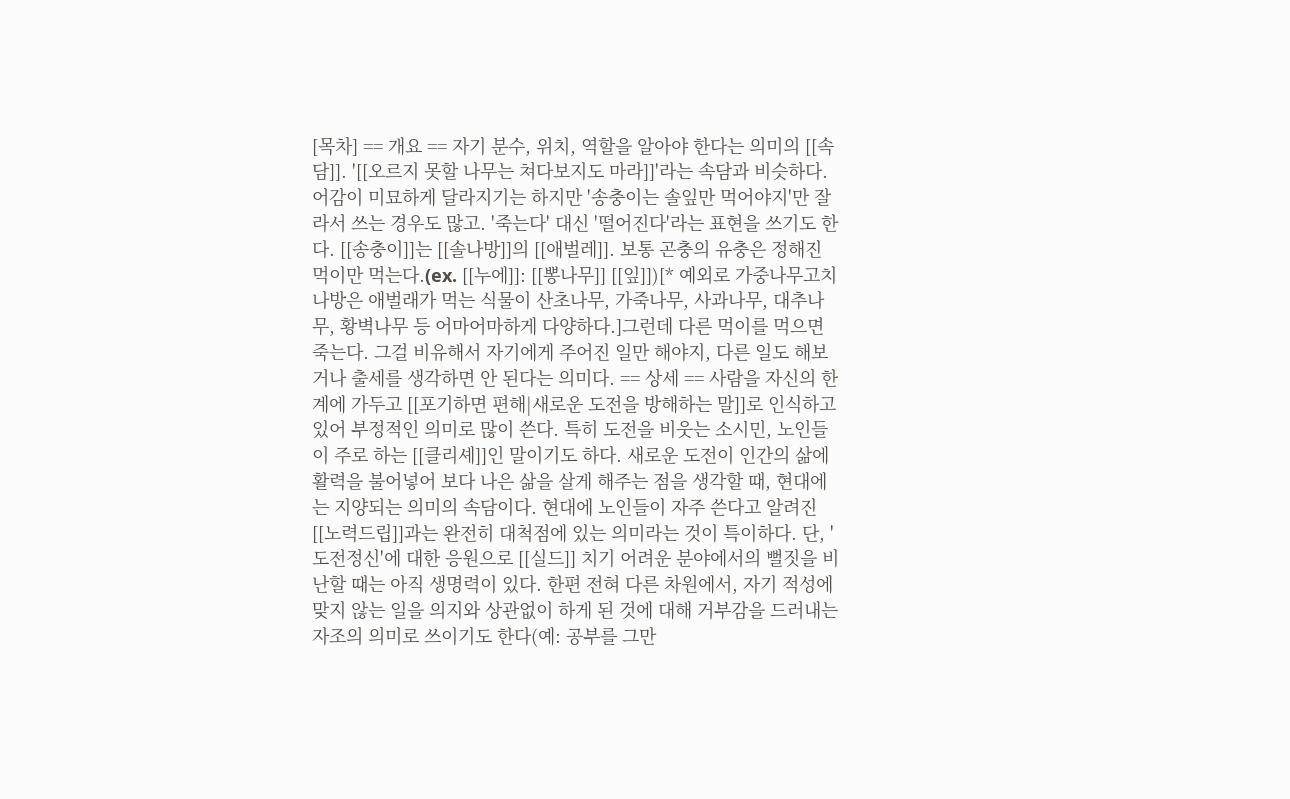[목차] == 개요 == 자기 분수, 위치, 역할을 알아야 한다는 의미의 [[속담]]. '[[오르지 못할 나무는 쳐다보지도 마라]]'라는 속담과 비슷하다. 어감이 미묘하게 달라지기는 하지만 '송충이는 솔잎만 먹어야지'만 잘라서 쓰는 경우도 많고. '죽는다' 대신 '떨어진다'라는 표현을 쓰기도 한다. [[송충이]]는 [[솔나방]]의 [[애벌레]]. 보통 곤충의 유충은 정해진 먹이만 먹는다.(ex. [[누에]]: [[뽕나무]] [[잎]])[* 예외로 가중나무고치나방은 애벌래가 먹는 식물이 산초나무, 가죽나무, 사과나무, 대추나무, 황벽나무 등 어마어마하게 다양하다.]그런데 다른 먹이를 먹으면 죽는다. 그걸 비유해서 자기에게 주어진 일만 해야지, 다른 일도 해보거나 출세를 생각하면 안 된다는 의미다. == 상세 == 사람을 자신의 한계에 가두고 [[포기하면 편해|새로운 도전을 방해하는 말]]로 인식하고 있어 부정적인 의미로 많이 쓴다. 특히 도전을 비웃는 소시민, 노인들이 주로 하는 [[클리셰]]인 말이기도 하다. 새로운 도전이 인간의 삶에 활력을 불어넣어 보다 나은 삶을 살게 해주는 점을 생각할 때, 현대에는 지양되는 의미의 속담이다. 현대에 노인들이 자주 쓴다고 알려진 [[노력드립]]과는 완전히 대척점에 있는 의미라는 것이 특이하다. 단, '도전정신'에 대한 응원으로 [[실드]] 치기 어려운 분야에서의 뻘짓을 비난할 때는 아직 생명력이 있다. 한편 전혀 다른 차원에서, 자기 적성에 맞지 않는 일을 의지와 상관없이 하게 된 것에 대해 거부감을 드러내는 자조의 의미로 쓰이기도 한다(예: 공부를 그만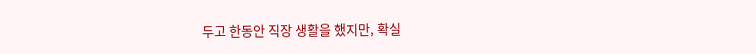두고 한동안 직장 생활을 했지만, 확실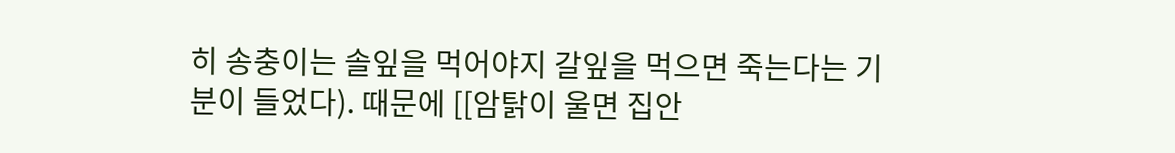히 송충이는 솔잎을 먹어야지 갈잎을 먹으면 죽는다는 기분이 들었다). 때문에 [[암탉이 울면 집안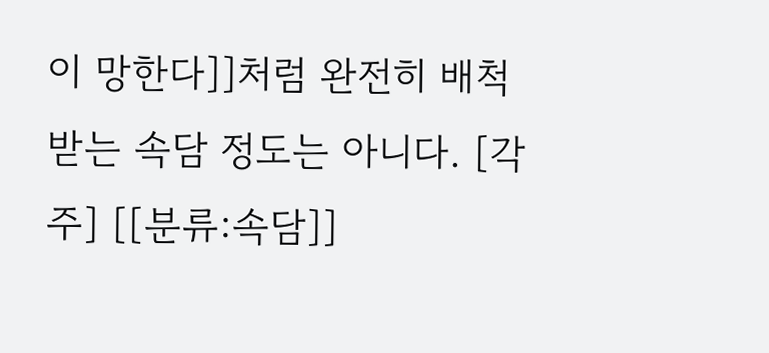이 망한다]]처럼 완전히 배척받는 속담 정도는 아니다. [각주] [[분류:속담]]